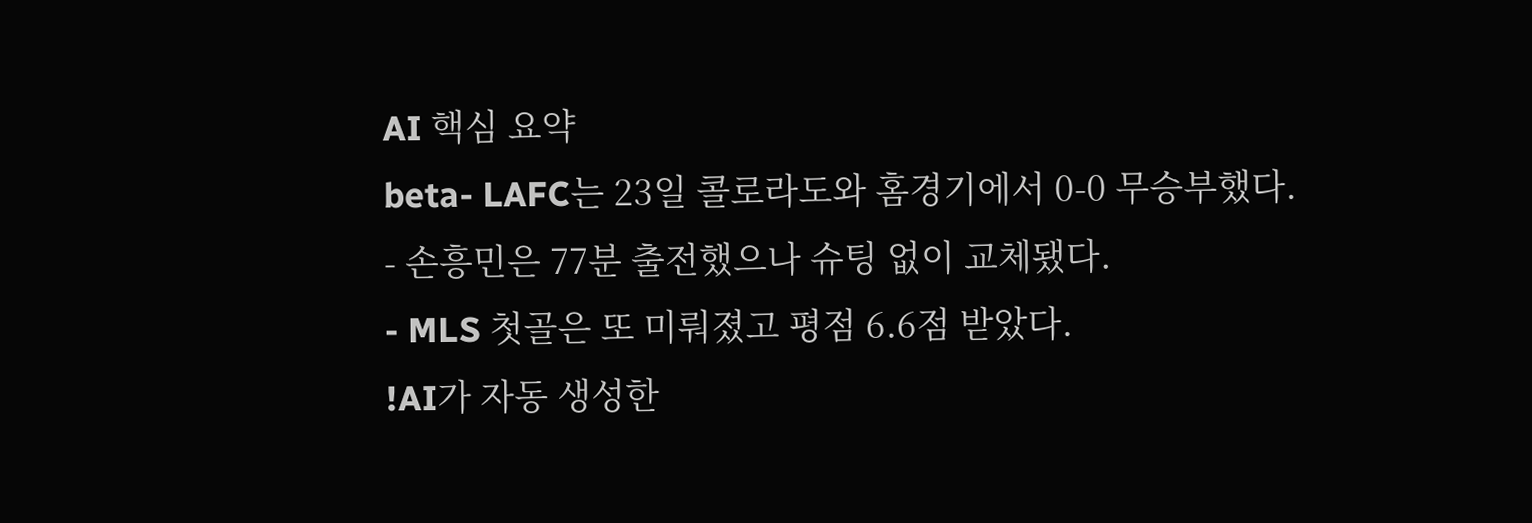AI 핵심 요약
beta- LAFC는 23일 콜로라도와 홈경기에서 0-0 무승부했다.
- 손흥민은 77분 출전했으나 슈팅 없이 교체됐다.
- MLS 첫골은 또 미뤄졌고 평점 6.6점 받았다.
!AI가 자동 생성한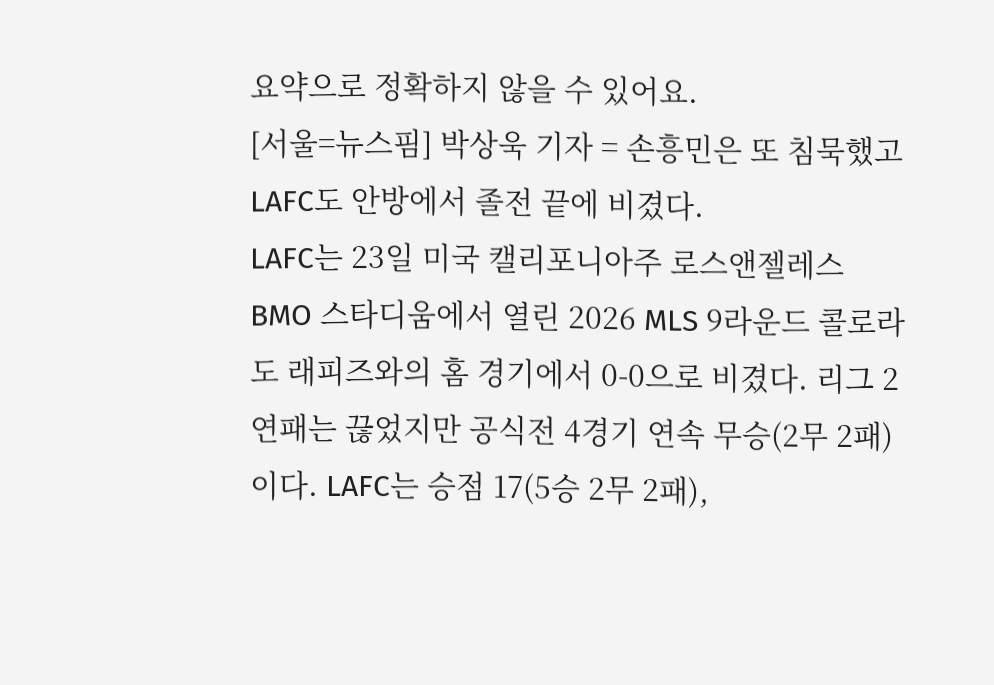요약으로 정확하지 않을 수 있어요.
[서울=뉴스핌] 박상욱 기자 = 손흥민은 또 침묵했고 LAFC도 안방에서 졸전 끝에 비겼다.
LAFC는 23일 미국 캘리포니아주 로스앤젤레스 BMO 스타디움에서 열린 2026 MLS 9라운드 콜로라도 래피즈와의 홈 경기에서 0-0으로 비겼다. 리그 2연패는 끊었지만 공식전 4경기 연속 무승(2무 2패)이다. LAFC는 승점 17(5승 2무 2패),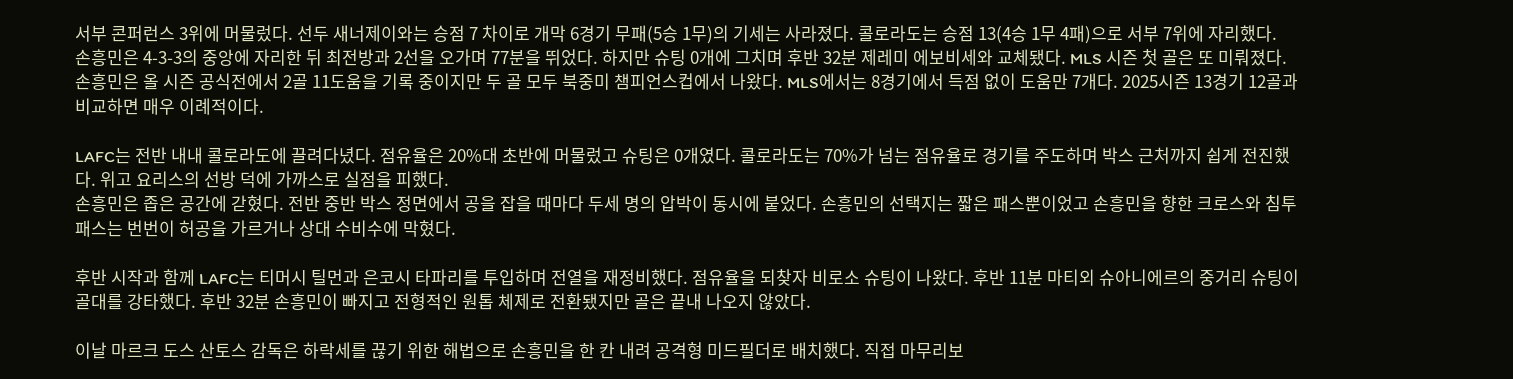서부 콘퍼런스 3위에 머물렀다. 선두 새너제이와는 승점 7 차이로 개막 6경기 무패(5승 1무)의 기세는 사라졌다. 콜로라도는 승점 13(4승 1무 4패)으로 서부 7위에 자리했다.
손흥민은 4-3-3의 중앙에 자리한 뒤 최전방과 2선을 오가며 77분을 뛰었다. 하지만 슈팅 0개에 그치며 후반 32분 제레미 에보비세와 교체됐다. MLS 시즌 첫 골은 또 미뤄졌다. 손흥민은 올 시즌 공식전에서 2골 11도움을 기록 중이지만 두 골 모두 북중미 챔피언스컵에서 나왔다. MLS에서는 8경기에서 득점 없이 도움만 7개다. 2025시즌 13경기 12골과 비교하면 매우 이례적이다.

LAFC는 전반 내내 콜로라도에 끌려다녔다. 점유율은 20%대 초반에 머물렀고 슈팅은 0개였다. 콜로라도는 70%가 넘는 점유율로 경기를 주도하며 박스 근처까지 쉽게 전진했다. 위고 요리스의 선방 덕에 가까스로 실점을 피했다.
손흥민은 좁은 공간에 갇혔다. 전반 중반 박스 정면에서 공을 잡을 때마다 두세 명의 압박이 동시에 붙었다. 손흥민의 선택지는 짧은 패스뿐이었고 손흥민을 향한 크로스와 침투 패스는 번번이 허공을 가르거나 상대 수비수에 막혔다.

후반 시작과 함께 LAFC는 티머시 틸먼과 은코시 타파리를 투입하며 전열을 재정비했다. 점유율을 되찾자 비로소 슈팅이 나왔다. 후반 11분 마티외 슈아니에르의 중거리 슈팅이 골대를 강타했다. 후반 32분 손흥민이 빠지고 전형적인 원톱 체제로 전환됐지만 골은 끝내 나오지 않았다.

이날 마르크 도스 산토스 감독은 하락세를 끊기 위한 해법으로 손흥민을 한 칸 내려 공격형 미드필더로 배치했다. 직접 마무리보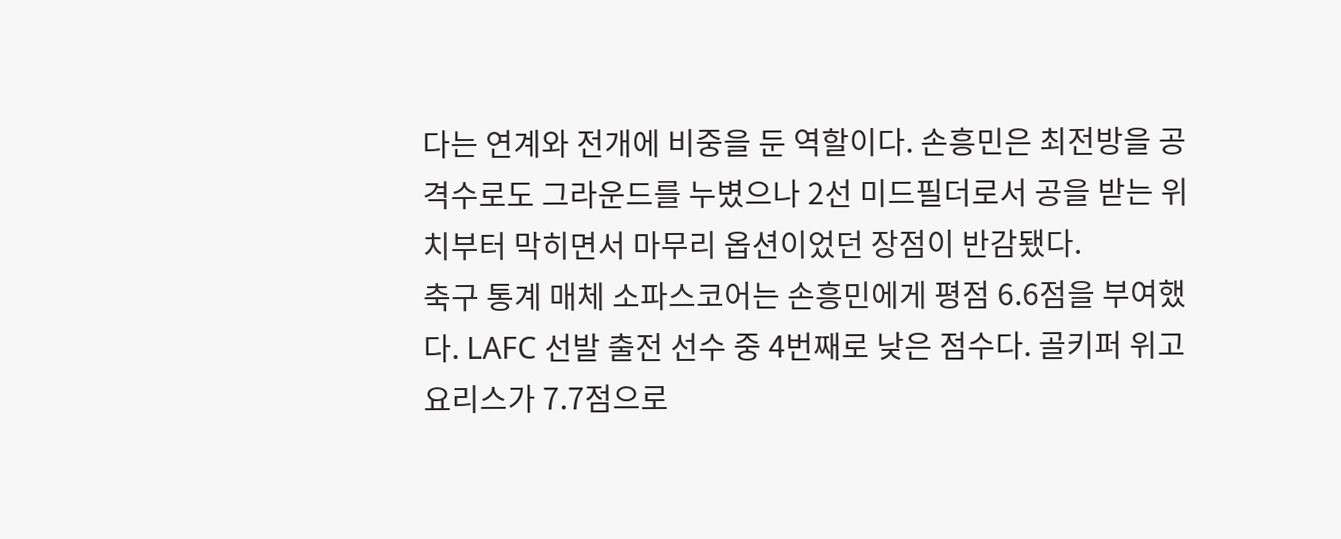다는 연계와 전개에 비중을 둔 역할이다. 손흥민은 최전방을 공격수로도 그라운드를 누볐으나 2선 미드필더로서 공을 받는 위치부터 막히면서 마무리 옵션이었던 장점이 반감됐다.
축구 통계 매체 소파스코어는 손흥민에게 평점 6.6점을 부여했다. LAFC 선발 출전 선수 중 4번째로 낮은 점수다. 골키퍼 위고 요리스가 7.7점으로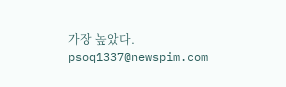가장 높았다.
psoq1337@newspim.com